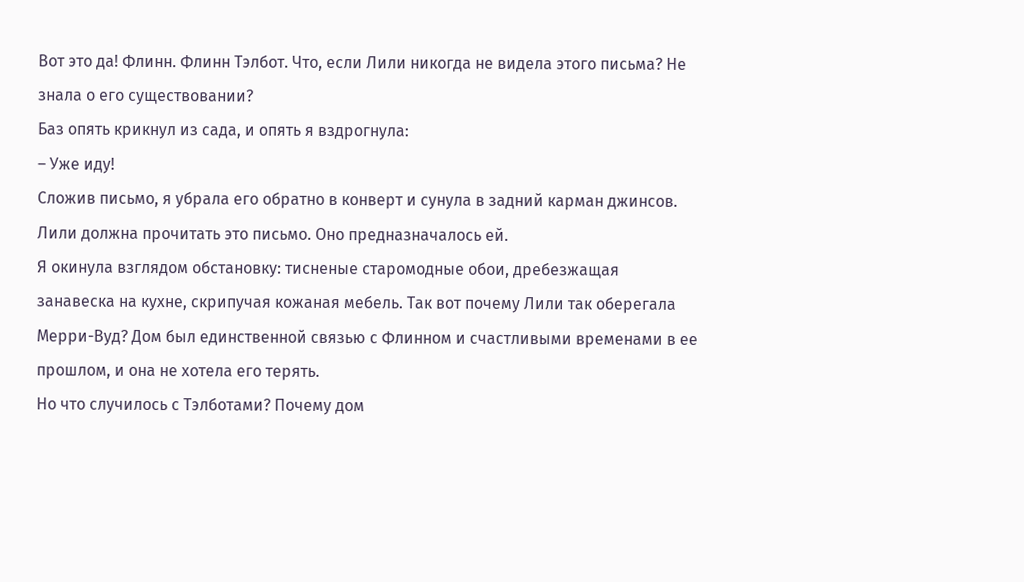Вот это да! Флинн. Флинн Тэлбот. Что, если Лили никогда не видела этого письма? Не знала о его существовании?
Баз опять крикнул из сада, и опять я вздрогнула:
– Уже иду!
Сложив письмо, я убрала его обратно в конверт и сунула в задний карман джинсов. Лили должна прочитать это письмо. Оно предназначалось ей.
Я окинула взглядом обстановку: тисненые старомодные обои, дребезжащая занавеска на кухне, скрипучая кожаная мебель. Так вот почему Лили так оберегала Мерри-Вуд? Дом был единственной связью с Флинном и счастливыми временами в ее прошлом, и она не хотела его терять.
Но что случилось с Тэлботами? Почему дом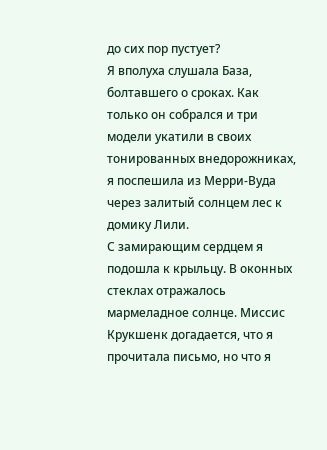до сих пор пустует?
Я вполуха слушала База, болтавшего о сроках. Как только он собрался и три модели укатили в своих тонированных внедорожниках, я поспешила из Мерри-Вуда через залитый солнцем лес к домику Лили.
С замирающим сердцем я подошла к крыльцу. В оконных стеклах отражалось мармеладное солнце. Миссис Крукшенк догадается, что я прочитала письмо, но что я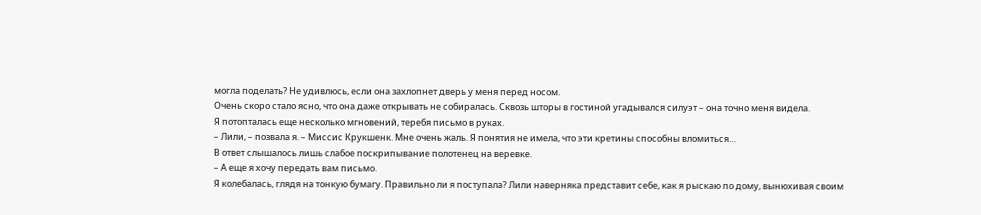могла поделать? Не удивлюсь, если она захлопнет дверь у меня перед носом.
Очень скоро стало ясно, что она даже открывать не собиралась. Сквозь шторы в гостиной угадывался силуэт – она точно меня видела.
Я потопталась еще несколько мгновений, теребя письмо в руках.
– Лили, – позвала я. – Миссис Крукшенк. Мне очень жаль. Я понятия не имела, что эти кретины способны вломиться…
В ответ слышалось лишь слабое поскрипывание полотенец на веревке.
– А еще я хочу передать вам письмо.
Я колебалась, глядя на тонкую бумагу. Правильно ли я поступала? Лили наверняка представит себе, как я рыскаю по дому, вынюхивая своим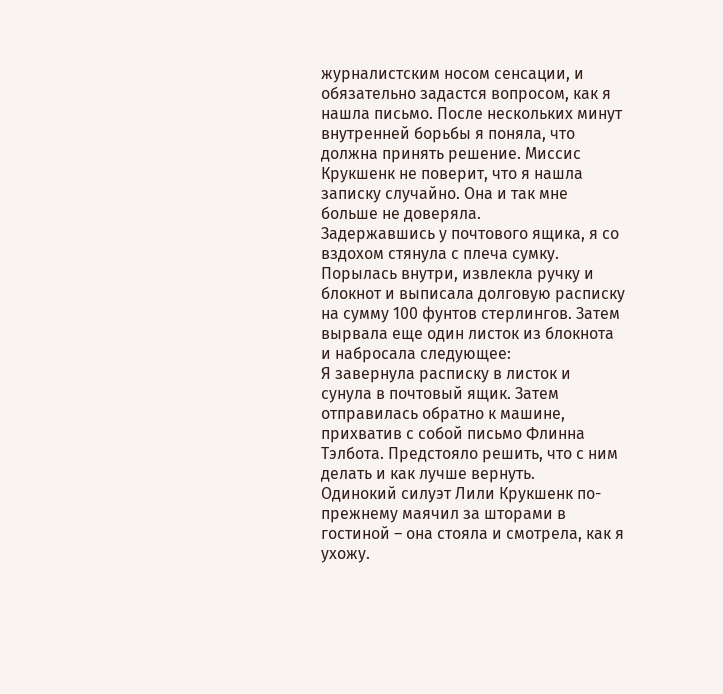журналистским носом сенсации, и обязательно задастся вопросом, как я нашла письмо. После нескольких минут внутренней борьбы я поняла, что должна принять решение. Миссис Крукшенк не поверит, что я нашла записку случайно. Она и так мне больше не доверяла.
Задержавшись у почтового ящика, я со вздохом стянула с плеча сумку. Порылась внутри, извлекла ручку и блокнот и выписала долговую расписку на сумму 100 фунтов стерлингов. Затем вырвала еще один листок из блокнота и набросала следующее:
Я завернула расписку в листок и сунула в почтовый ящик. Затем отправилась обратно к машине, прихватив с собой письмо Флинна Тэлбота. Предстояло решить, что с ним делать и как лучше вернуть.
Одинокий силуэт Лили Крукшенк по-прежнему маячил за шторами в гостиной – она стояла и смотрела, как я ухожу.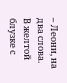– Леони, на два слова.
В желтой блузке с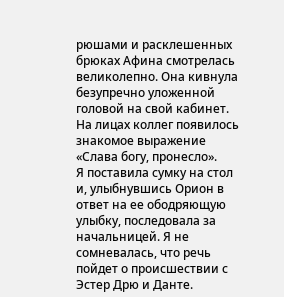рюшами и расклешенных брюках Афина смотрелась великолепно. Она кивнула безупречно уложенной головой на свой кабинет.
На лицах коллег появилось знакомое выражение «Слава богу, пронесло».
Я поставила сумку на стол и, улыбнувшись Орион в ответ на ее ободряющую улыбку, последовала за начальницей. Я не сомневалась, что речь пойдет о происшествии с Эстер Дрю и Данте.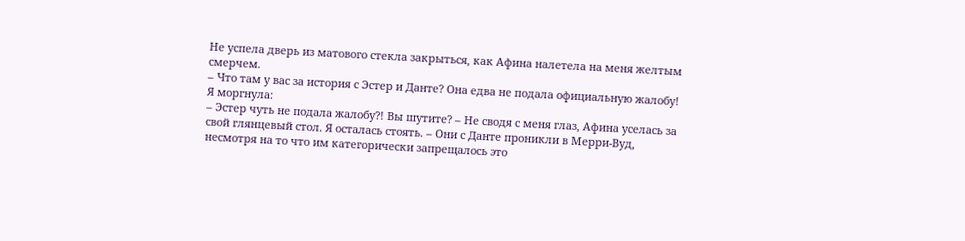Не успела дверь из матового стекла закрыться, как Афина налетела на меня желтым смерчем.
– Что там у вас за история с Эстер и Данте? Она едва не подала официальную жалобу!
Я моргнула:
– Эстер чуть не подала жалобу?! Вы шутите? – Не сводя с меня глаз, Афина уселась за свой глянцевый стол. Я осталась стоять. – Они с Данте проникли в Мерри-Вуд, несмотря на то что им категорически запрещалось это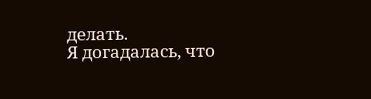делать.
Я догадалась, что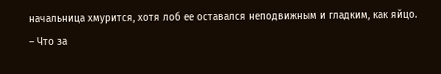начальница хмурится, хотя лоб ее оставался неподвижным и гладким, как яйцо.
– Что за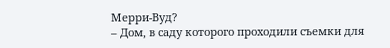Мерри-Вуд?
– Дом, в саду которого проходили съемки для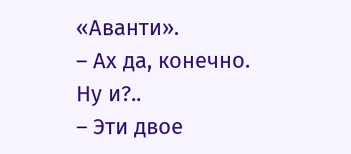«Аванти».
– Ах да, конечно. Ну и?..
– Эти двое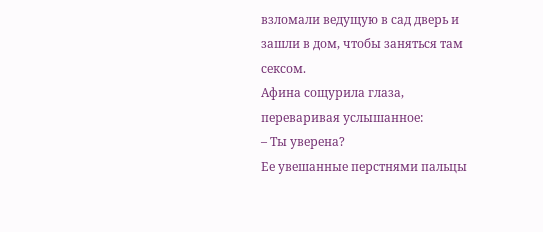взломали ведущую в сад дверь и зашли в дом, чтобы заняться там сексом.
Афина сощурила глаза, переваривая услышанное:
– Ты уверена?
Ее увешанные перстнями пальцы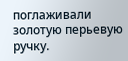поглаживали золотую перьевую ручку.